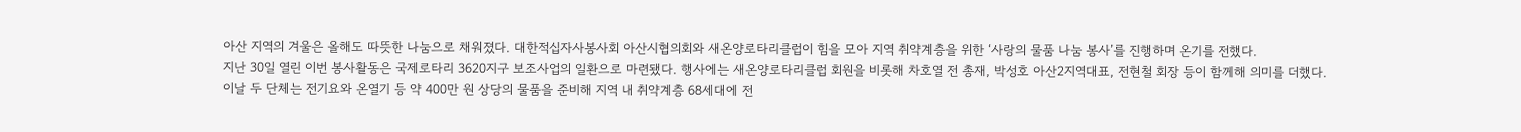아산 지역의 겨울은 올해도 따뜻한 나눔으로 채워졌다. 대한적십자사봉사회 아산시협의회와 새온양로타리클럽이 힘을 모아 지역 취약계층을 위한 ‘사랑의 물품 나눔 봉사’를 진행하며 온기를 전했다.
지난 30일 열린 이번 봉사활동은 국제로타리 3620지구 보조사업의 일환으로 마련됐다. 행사에는 새온양로타리클럽 회원을 비롯해 차호열 전 총재, 박성호 아산2지역대표, 전현철 회장 등이 함께해 의미를 더했다.
이날 두 단체는 전기요와 온열기 등 약 400만 원 상당의 물품을 준비해 지역 내 취약계층 68세대에 전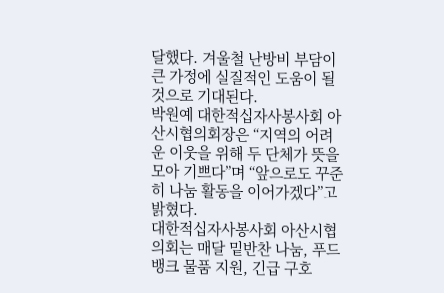달했다. 겨울철 난방비 부담이 큰 가정에 실질적인 도움이 될 것으로 기대된다.
박원예 대한적십자사봉사회 아산시협의회장은 “지역의 어려운 이웃을 위해 두 단체가 뜻을 모아 기쁘다”며 “앞으로도 꾸준히 나눔 활동을 이어가겠다”고 밝혔다.
대한적십자사봉사회 아산시협의회는 매달 밑반찬 나눔, 푸드뱅크 물품 지원, 긴급 구호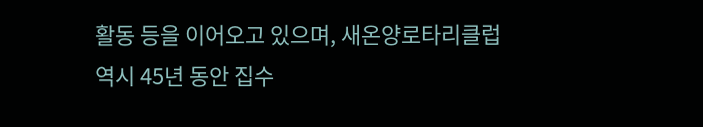활동 등을 이어오고 있으며, 새온양로타리클럽 역시 45년 동안 집수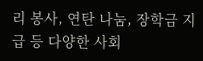리 봉사, 연탄 나눔, 장학금 지급 등 다양한 사회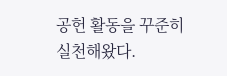공헌 활동을 꾸준히 실천해왔다.